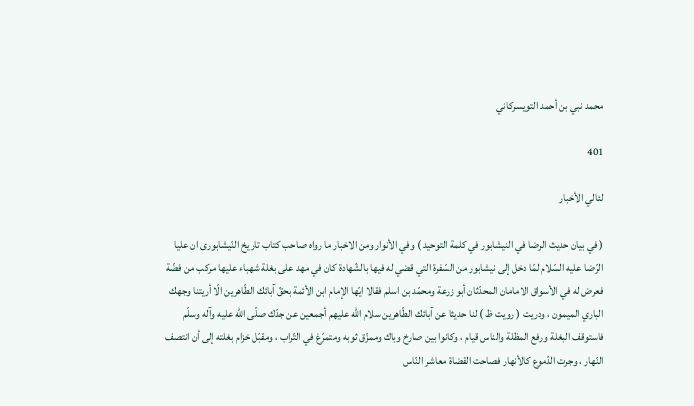محمد نبي بن أحمد التويسركاني

401

لئالي الأخبار

( في بيان حديث الرضا في النيشابور في كلمة التوحيد ) وفي الأنوار ومن الاخبار ما رواه صاحب كتاب تاريخ النّيشابورى ان عليا الرّضا عليه السّلام لمّا دخل إلى نيشابور من السّفرة التي قضي له فيها بالشّهادة كان في مهد على بغلة شهباء عليها مركب من فضّة فعرض له في الأسواق الامامان المحدّثان أبو زرعة ومحمّد بن اسلم فقالا ايّها الإمام ابن الأئمة بحقّ آبائك الطّاهرين الّا أريتنا وجهك الباري الميمون ، ودريت ( رويت ظ ) لنا حديثا عن آبائك الطّاهرين سلام اللّه عليهم أجمعين عن جدّك صلّى اللّه عليه وآله وسلّم فاستوقف البغلة ورفع المظلة والناس قيام ، وكانوا بين صارخ وباك وممزّق ثوبه ومتمرّغ في التّراب ، ومقبّل خزام بغلته إلى أن انتصف النّهار ، وجرت الدّموع كالأنهار فصاحت القضاة معاشر النّاس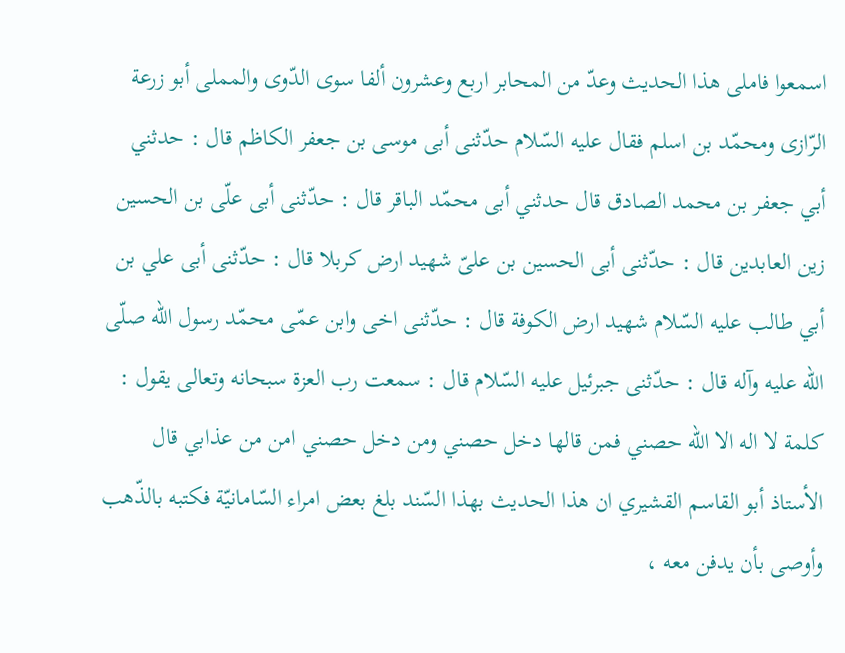اسمعوا فاملى هذا الحديث وعدّ من المحابر اربع وعشرون ألفا سوى الدّوى والمملى أبو زرعة الرّازى ومحمّد بن اسلم فقال عليه السّلام حدّثنى أبى موسى بن جعفر الكاظم قال : حدثني أبي جعفر بن محمد الصادق قال حدثني أبى محمّد الباقر قال : حدّثنى أبى علّى بن الحسين زين العابدين قال : حدّثنى أبى الحسين بن علىّ شهيد ارض كربلا قال : حدّثنى أبى علي بن أبي طالب عليه السّلام شهيد ارض الكوفة قال : حدّثنى اخى وابن عمّى محمّد رسول اللّه صلّى اللّه عليه وآله قال : حدّثنى جبرئيل عليه السّلام قال : سمعت رب العزة سبحانه وتعالى يقول : كلمة لا اله الا اللّه حصني فمن قالها دخل حصني ومن دخل حصني امن من عذابي قال الأستاذ أبو القاسم القشيري ان هذا الحديث بهذا السّند بلغ بعض امراء السّامانيّة فكتبه بالذّهب وأوصى بأن يدفن معه ،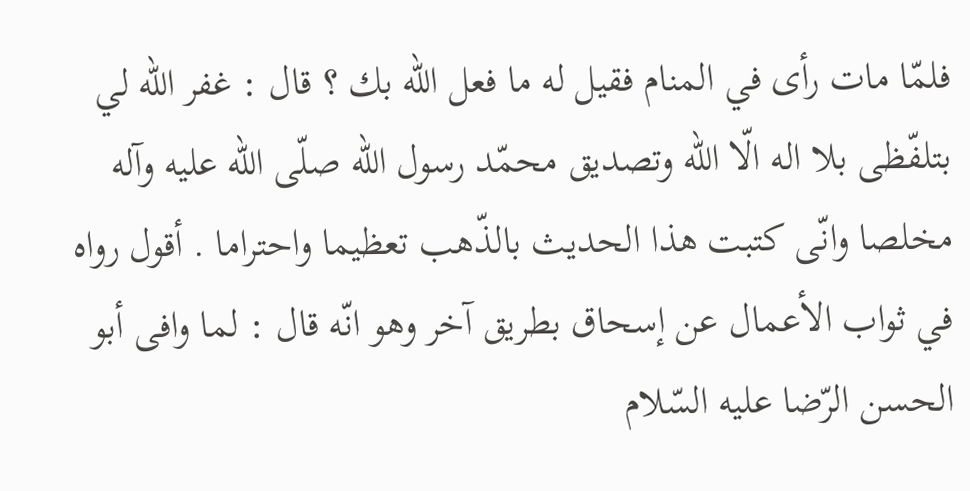فلمّا مات رأى في المنام فقيل له ما فعل اللّه بك ؟ قال : غفر الله لي بتلفّظى بلا اله الّا الله وتصديق محمّد رسول اللّه صلّى اللّه عليه وآله مخلصا وانّى كتبت هذا الحديث بالذّهب تعظيما واحتراما . أقول رواه في ثواب الأعمال عن إسحاق بطريق آخر وهو انّه قال : لما وافى أبو الحسن الرّضا عليه السّلام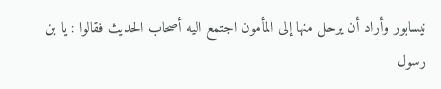نيسابور وأراد أن يرحل منها إلى المأمون اجتمع اليه أصحاب الحديث فقالوا : يا بن رسول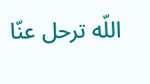اللّه ترحل عنّا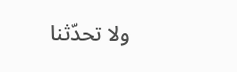ولا تحدّثنا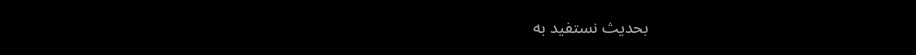بحديث نستفيد به